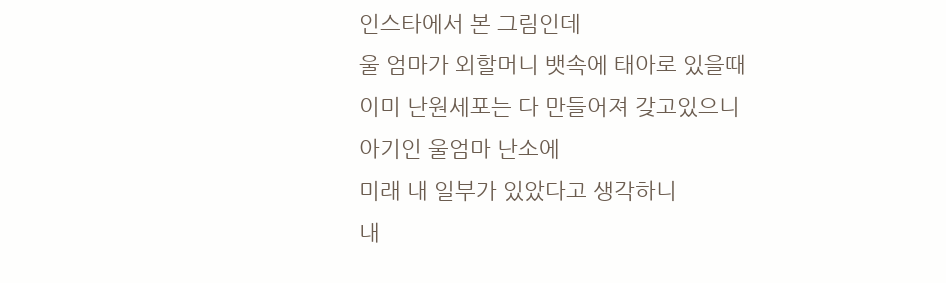인스타에서 본 그림인데
울 엄마가 외할머니 뱃속에 태아로 있을때
이미 난원세포는 다 만들어져 갖고있으니
아기인 울엄마 난소에
미래 내 일부가 있았다고 생각하니
내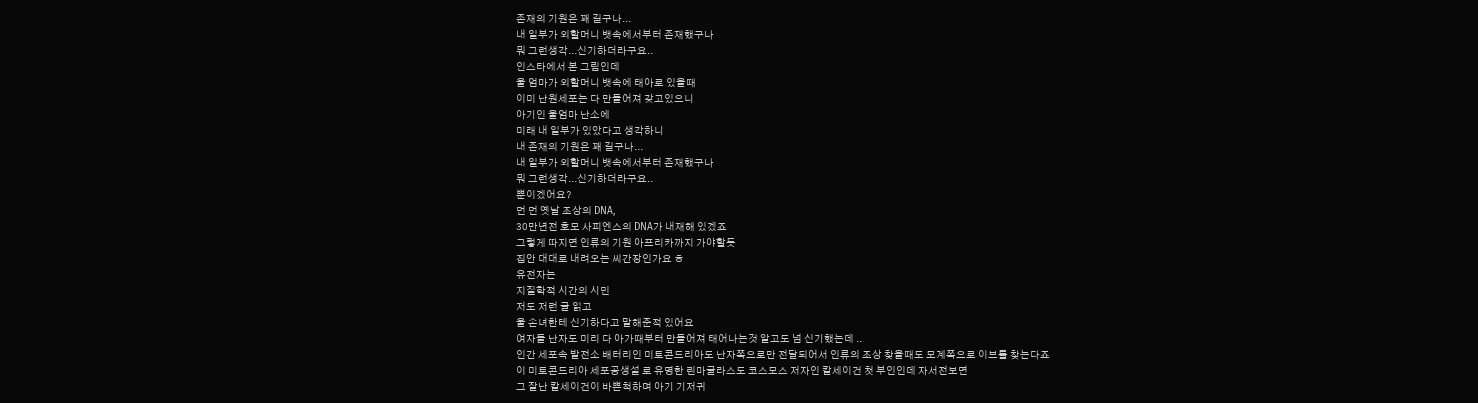존재의 기원은 꽤 길구나...
내 일부가 외할머니 뱃속에서부터 존재했구나
뭐 그런생각...신기하더라구요..
인스타에서 본 그림인데
울 엄마가 외할머니 뱃속에 태아로 있을때
이미 난원세포는 다 만들어져 갖고있으니
아기인 울엄마 난소에
미래 내 일부가 있았다고 생각하니
내 존재의 기원은 꽤 길구나...
내 일부가 외할머니 뱃속에서부터 존재했구나
뭐 그런생각...신기하더라구요..
뿐이겠어요?
먼 먼 옛날 조상의 DNA,
30만년전 호모 사피엔스의 DNA가 내재해 있겠죠
그렇게 따지면 인류의 기원 아프리카까지 가야할듯
집안 대대로 내려오는 씨간장인가요 ㅎ
유전자는
지질학적 시간의 시민
저도 저런 글 읽고
울 손녀한테 신기하다고 말해준적 있어요
여자들 난자도 미리 다 아가때부터 만들어져 태어나는것 알고도 넘 신기했는데 ..
인간 세포속 발전소 배터리인 미토콘드리아도 난자쪽으로만 전달되어서 인류의 조상 찾을때도 모계쪽으로 이브를 찾는다죠
이 미토콘드리아 세포공생설 로 유명한 린마굴라스도 코스모스 저자인 칼세이건 첫 부인인데 자서전보면
그 잘난 칼세이건이 바쁜척하며 아기 기저귀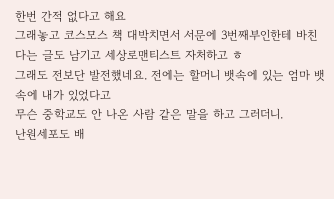한번 간적 없다고 해요
그래놓고 코스모스 책 대박치면서 서문에 3번째부인한테 바친다는 글도 남기고 세상로맨티스트 자처하고 ㅎ
그래도 전보단 발전했네요. 전에는 할머니 뱃속에 있는 엄마 뱃속에 내가 있었다고
무슨 중학교도 안 나온 사람 같은 말을 하고 그러더니.
난원세포도 배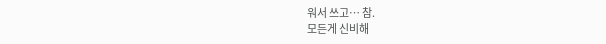워서 쓰고… 참.
모든게 신비해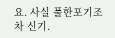요. 사실 풀한포기조차 신기.